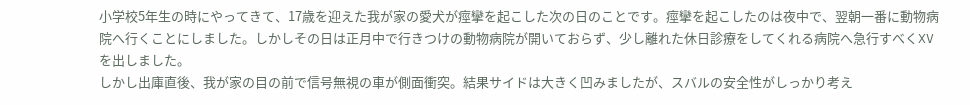小学校5年生の時にやってきて、17歳を迎えた我が家の愛犬が痙攣を起こした次の日のことです。痙攣を起こしたのは夜中で、翌朝一番に動物病院へ行くことにしました。しかしその日は正月中で行きつけの動物病院が開いておらず、少し離れた休日診療をしてくれる病院へ急行すべくXVを出しました。
しかし出庫直後、我が家の目の前で信号無視の車が側面衝突。結果サイドは大きく凹みましたが、スバルの安全性がしっかり考え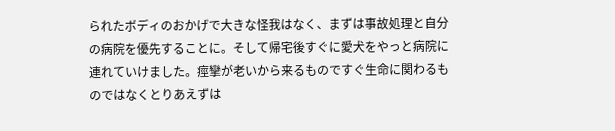られたボディのおかげで大きな怪我はなく、まずは事故処理と自分の病院を優先することに。そして帰宅後すぐに愛犬をやっと病院に連れていけました。痙攣が老いから来るものですぐ生命に関わるものではなくとりあえずは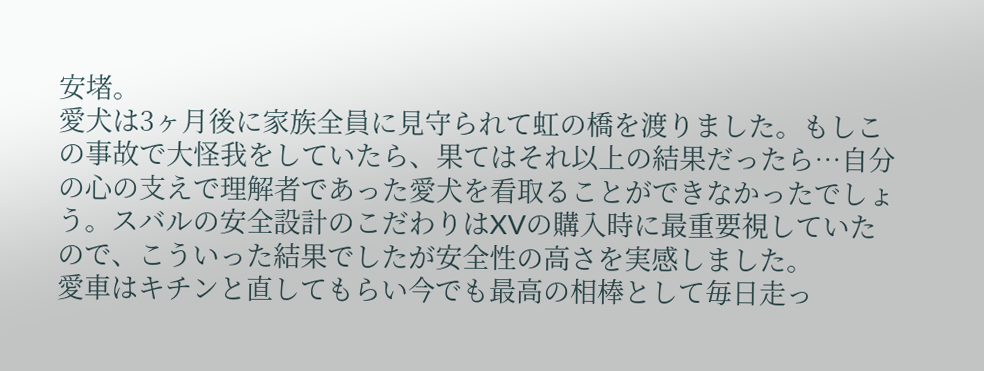安堵。
愛犬は3ヶ月後に家族全員に見守られて虹の橋を渡りました。もしこの事故で大怪我をしていたら、果てはそれ以上の結果だったら…自分の心の支えで理解者であった愛犬を看取ることができなかったでしょう。スバルの安全設計のこだわりはXVの購入時に最重要視していたので、こういった結果でしたが安全性の高さを実感しました。
愛車はキチンと直してもらい今でも最高の相棒として毎日走っ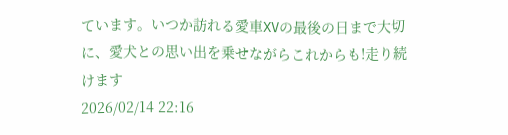ています。いつか訪れる愛車XVの最後の日まで大切に、愛犬との思い出を乗せながらこれからも!走り続けます
2026/02/14 22:16